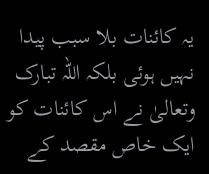یہ کائنات بلا سبب پیدا نہیں ہوئی بلکہ اللہ تبارک وتعالیٰ نے اس کائنات کو ایک خاص مقصد کے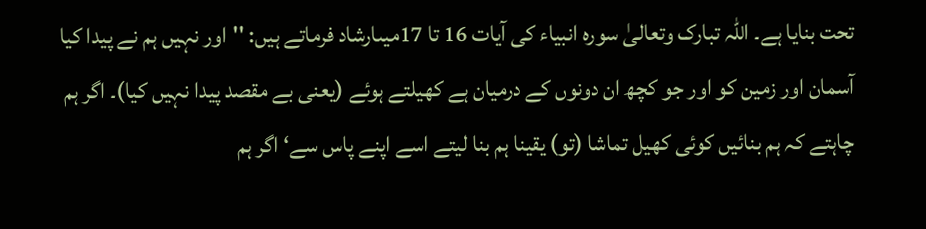تحت بنایا ہے۔ اللہ تبارک وتعالیٰ سورہ انبیاء کی آیات 16 تا 17میںارشاد فرماتے ہیں: ''اور نہیں ہم نے پیدا کیا آسمان اور زمین کو اور جو کچھ ان دونوں کے درمیان ہے کھیلتے ہوئے (یعنی بے مقصد پیدا نہیں کیا)۔ اگر ہم چاہتے کہ ہم بنائیں کوئی کھیل تماشا (تو) یقینا ہم بنا لیتے اسے اپنے پاس سے‘ اگر ہم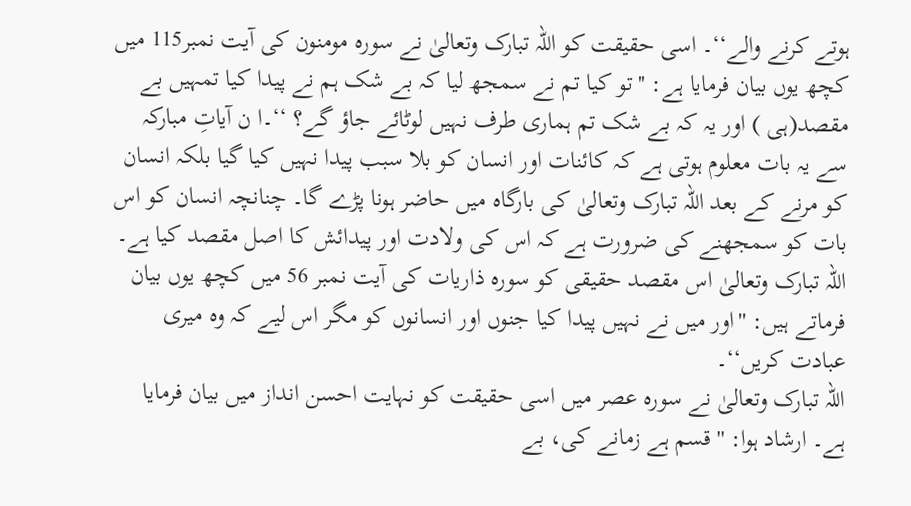ہوتے کرنے والے‘‘۔ اسی حقیقت کو اللہ تبارک وتعالیٰ نے سورہ مومنون کی آیت نمبر115 میں کچھ یوں بیان فرمایا ہے: ''تو کیا تم نے سمجھ لیا کہ بے شک ہم نے پیدا کیا تمہیں بے مقصد(ہی ) اور یہ کہ بے شک تم ہماری طرف نہیں لوٹائے جاؤ گے؟ ‘‘۔ا ن آیاتِ مبارکہ سے یہ بات معلوم ہوتی ہے کہ کائنات اور انسان کو بلا سبب پیدا نہیں کیا گیا بلکہ انسان کو مرنے کے بعد اللہ تبارک وتعالیٰ کی بارگاہ میں حاضر ہونا پڑے گا۔ چنانچہ انسان کو اس بات کو سمجھنے کی ضرورت ہے کہ اس کی ولادت اور پیدائش کا اصل مقصد کیا ہے۔ اللہ تبارک وتعالیٰ اس مقصد حقیقی کو سورہ ذاریات کی آیت نمبر 56 میں کچھ یوں بیان فرماتے ہیں: ''اور میں نے نہیں پیدا کیا جنوں اور انسانوں کو مگر اس لیے کہ وہ میری عبادت کریں‘‘۔
اللہ تبارک وتعالیٰ نے سورہ عصر میں اسی حقیقت کو نہایت احسن انداز میں بیان فرمایا ہے۔ ارشاد ہوا: '' قسم ہے زمانے کی، بے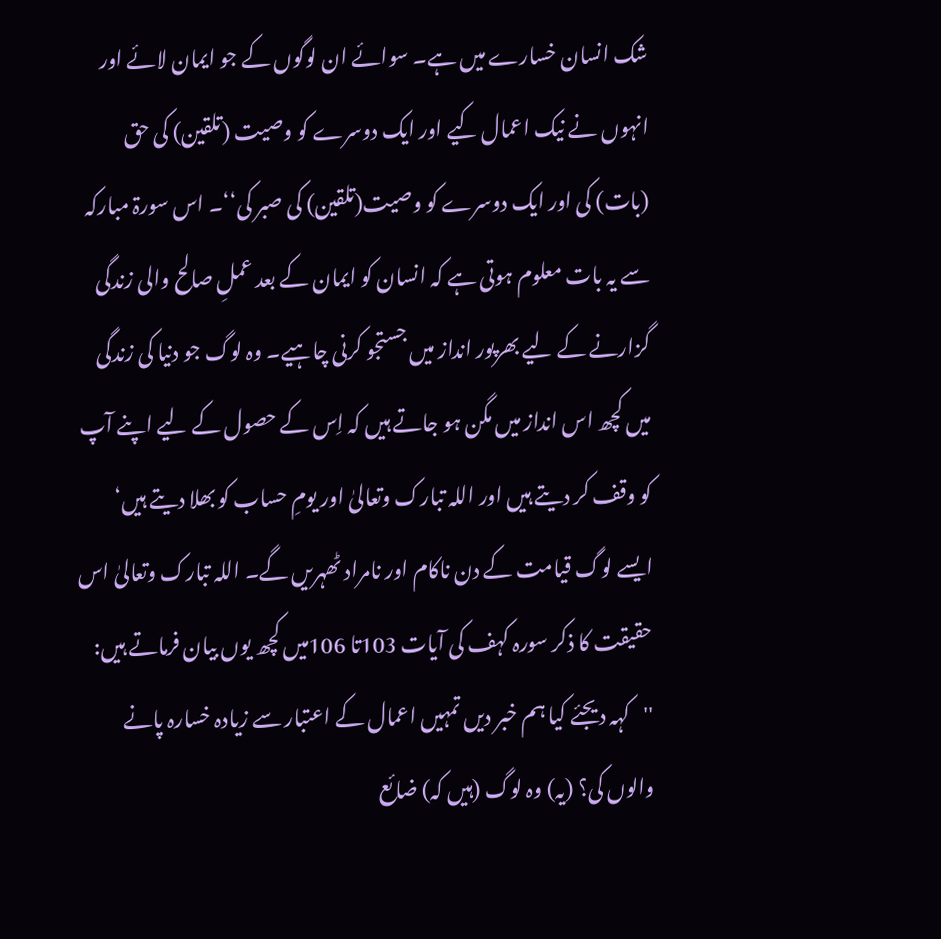شک انسان خسارے میں ہے۔ سوائے ان لوگوں کے جو ایمان لائے اور انہوں نے نیک اعمال کیے اور ایک دوسرے کو وصیت (تلقین) کی حق (بات) کی اور ایک دوسرے کو وصیت(تلقین) کی صبر کی‘‘۔ اس سورۃ مبارکہ سے یہ بات معلوم ہوتی ہے کہ انسان کو ایمان کے بعد عملِ صالح والی زندگی گزارنے کے لیے بھرپور انداز میں جستجو کرنی چاہیے۔ وہ لوگ جو دنیا کی زندگی میں کچھ اس انداز میں مگن ہو جاتے ہیں کہ اِس کے حصول کے لیے اپنے آپ کو وقف کر دیتے ہیں اور اللہ تبارک وتعالیٰ اور یومِ حساب کو بھلا دیتے ہیں‘ ایسے لوگ قیامت کے دن ناکام اور نامراد ٹھہریں گے۔ اللہ تبارک وتعالیٰ اس حقیقت کا ذکر سورہ کہف کی آیات 103تا 106میں کچھ یوں بیان فرماتے ہیں: ''کہہ دیجئے کیا ہم خبر دیں تمہیں اعمال کے اعتبار سے زیادہ خسارہ پانے والوں کی؟ (یہ) وہ لوگ (ہیں کہ) ضائع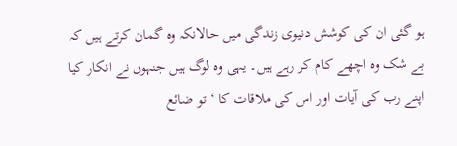ہو گئی ان کی کوشش دنیوی زندگی میں حالانکہ وہ گمان کرتے ہیں کہ بے شک وہ اچھے کام کر رہے ہیں۔ یہی وہ لوگ ہیں جنہوں نے انکار کیا اپنے رب کی آیات اور اس کی ملاقات کا ‘ تو ضائع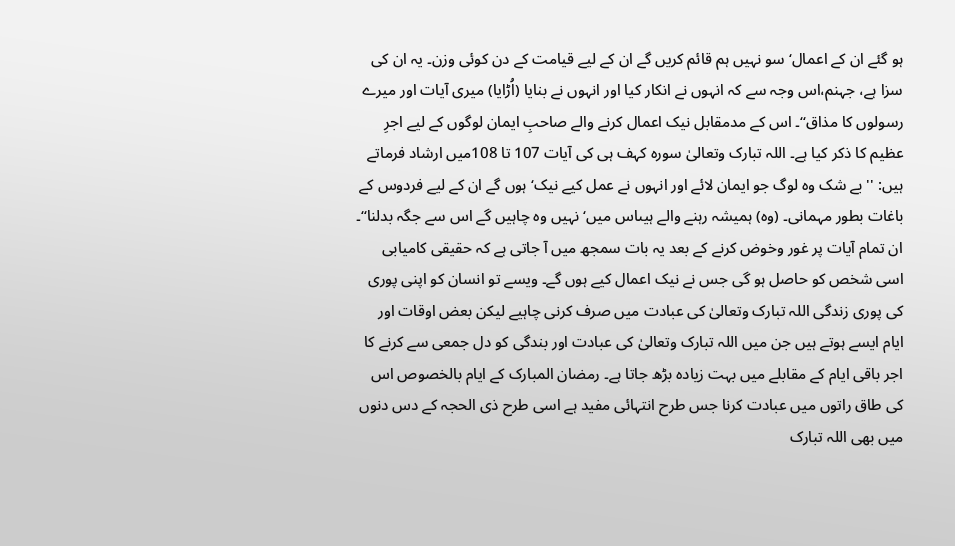ہو گئے ان کے اعمال‘ سو نہیں ہم قائم کریں گے ان کے لیے قیامت کے دن کوئی وزن۔ یہ ان کی سزا ہے، جہنم،اس وجہ سے کہ انہوں نے انکار کیا اور انہوں نے بنایا (اُڑایا) میری آیات اور میرے رسولوں کا مذاق‘‘۔ اس کے مدمقابل نیک اعمال کرنے والے صاحبِ ایمان لوگوں کے لیے اجرِ عظیم کا ذکر کیا ہے۔ اللہ تبارک وتعالیٰ سورہ کہف ہی کی آیات 107 تا 108میں ارشاد فرماتے ہیں: ''بے شک وہ لوگ جو ایمان لائے اور انہوں نے عمل کیے نیک‘ ہوں گے ان کے لیے فردوس کے باغات بطور مہمانی۔ (وہ) ہمیشہ رہنے والے ہیںاس میں‘ نہیں وہ چاہیں گے اس سے جگہ بدلنا‘‘۔
ان تمام آیات پر غور وخوض کرنے کے بعد یہ بات سمجھ میں آ جاتی ہے کہ حقیقی کامیابی اسی شخص کو حاصل ہو گی جس نے نیک اعمال کیے ہوں گے۔ ویسے تو انسان کو اپنی پوری کی پوری زندگی اللہ تبارک وتعالیٰ کی عبادت میں صرف کرنی چاہیے لیکن بعض اوقات اور ایام ایسے ہوتے ہیں جن میں اللہ تبارک وتعالیٰ کی عبادت اور بندگی کو دل جمعی سے کرنے کا اجر باقی ایام کے مقابلے میں بہت زیادہ بڑھ جاتا ہے۔ رمضان المبارک کے ایام بالخصوص اس کی طاق راتوں میں عبادت کرنا جس طرح انتہائی مفید ہے اسی طرح ذی الحجہ کے دس دنوں میں بھی اللہ تبارک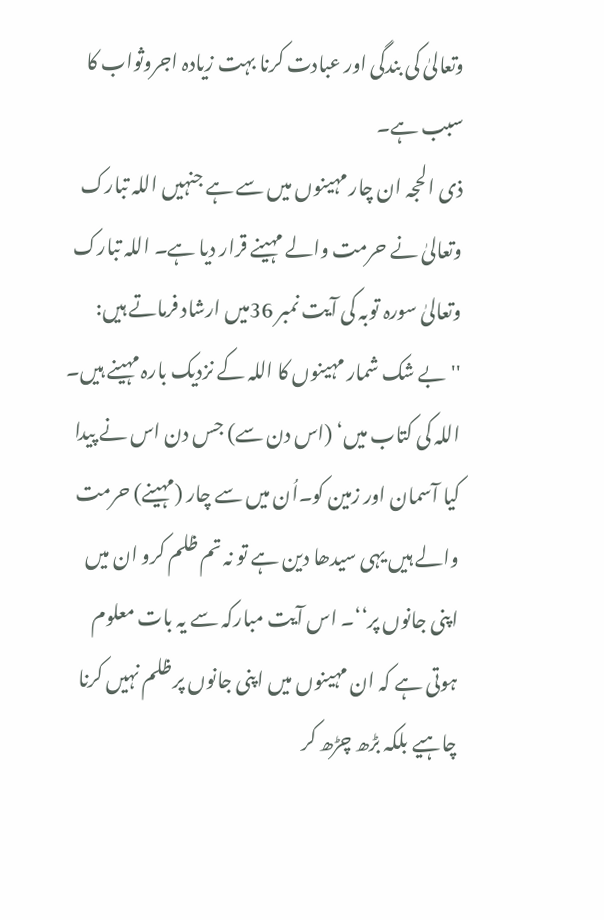وتعالیٰ کی بندگی اور عبادت کرنا بہت زیادہ اجروثواب کا سبب ہے۔
ذی الحجہ ان چار مہینوں میں سے ہے جنہیں اللہ تبارک وتعالیٰ نے حرمت والے مہینے قرار دیا ہے۔ اللہ تبارک وتعالیٰ سورہ توبہ کی آیت نمبر 36میں ارشاد فرماتے ہیں: ''بے شک شمار مہینوں کا اللہ کے نزدیک بارہ مہینے ہیں۔ اللہ کی کتاب میں‘ (اس دن سے) جس دن اس نے پیدا کیا آسمان اور زمین کو۔اُن میں سے چار (مہینے) حرمت والے ہیں یہی سیدھا دین ہے تو نہ تم ظلم کرو ان میں اپنی جانوں پر‘‘۔ اس آیت مبارکہ سے یہ بات معلوم ہوتی ہے کہ ان مہینوں میں اپنی جانوں پر ظلم نہیں کرنا چاہیے بلکہ بڑھ چڑھ کر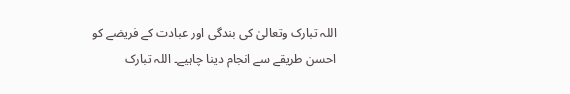اللہ تبارک وتعالیٰ کی بندگی اور عبادت کے فریضے کو احسن طریقے سے انجام دینا چاہیے۔ اللہ تبارک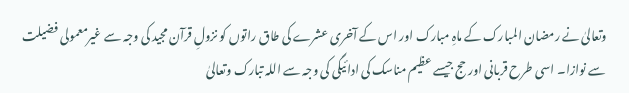وتعالیٰ نے رمضان المبارک کے ماہِ مبارک اور اس کے آخری عشرے کی طاق راتوں کو نزولِ قرآن مجید کی وجہ سے غیرمعمولی فضیلت سے نوازا۔ اسی طرح قربانی اور حج جیسے عظیم مناسک کی ادائیگی کی وجہ سے اللہ تبارک وتعالیٰ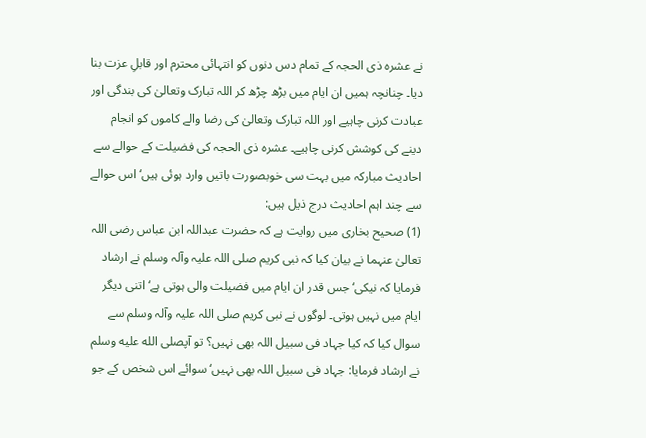نے عشرہ ذی الحجہ کے تمام دس دنوں کو انتہائی محترم اور قابلِ عزت بنا دیا۔ چنانچہ ہمیں ان ایام میں بڑھ چڑھ کر اللہ تبارک وتعالیٰ کی بندگی اور عبادت کرنی چاہیے اور اللہ تبارک وتعالیٰ کی رضا والے کاموں کو انجام دینے کی کوشش کرنی چاہیے۔ عشرہ ذی الحجہ کی فضیلت کے حوالے سے احادیث مبارکہ میں بہت سی خوبصورت باتیں وارد ہوئی ہیں‘ اس حوالے سے چند اہم احادیث درج ذیل ہیں:
(1) صحیح بخاری میں روایت ہے کہ حضرت عبداللہ ابن عباس رضی اللہ تعالیٰ عنہما نے بیان کیا کہ نبی کریم صلی اللہ علیہ وآلہ وسلم نے ارشاد فرمایا کہ نیکی‘جس قدر ان ایام میں فضیلت والی ہوتی ہے‘ اتنی دیگر ایام میں نہیں ہوتی۔ لوگوں نے نبی کریم صلی اللہ علیہ وآلہ وسلم سے سوال کیا کہ کیا جہاد فی سبیل اللہ بھی نہیں؟ تو آپصلى الله عليه وسلم نے ارشاد فرمایا: جہاد فی سبیل اللہ بھی نہیں‘ سوائے اس شخص کے جو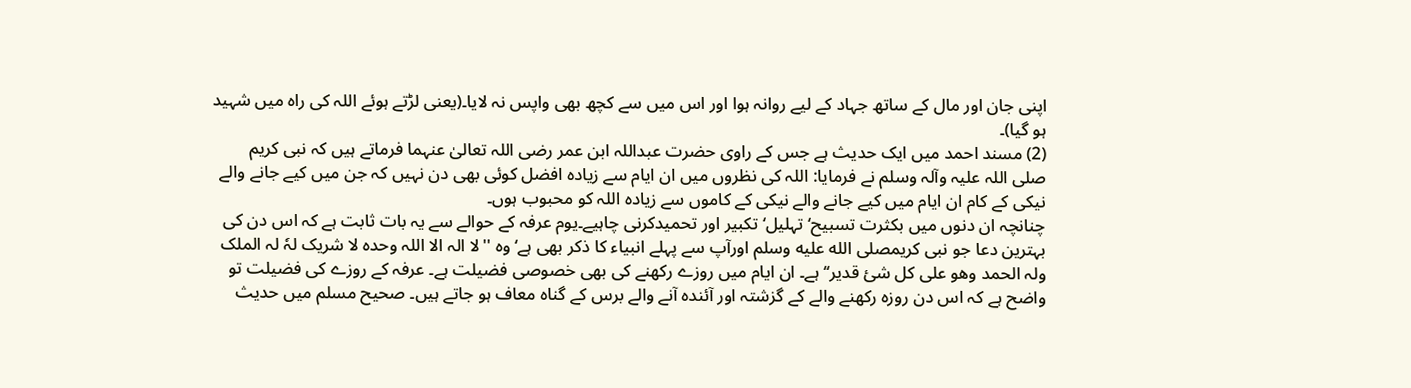اپنی جان اور مال کے ساتھ جہاد کے لیے روانہ ہوا اور اس میں سے کچھ بھی واپس نہ لایا۔(یعنی لڑتے ہوئے اللہ کی راہ میں شہید ہو گیا)۔
(2) مسند احمد میں ایک حدیث ہے جس کے راوی حضرت عبداللہ ابن عمر رضی اللہ تعالیٰ عنہما فرماتے ہیں کہ نبی کریم صلی اللہ علیہ وآلہ وسلم نے فرمایا: اللہ کی نظروں میں ان ایام سے زیادہ افضل کوئی بھی دن نہیں کہ جن میں کیے جانے والے نیکی کے کام ان ایام میں کیے جانے والے نیکی کے کاموں سے زیادہ اللہ کو محبوب ہوں۔
چنانچہ ان دنوں میں بکثرت تسبیح‘ تہلیل‘ تکبیر اور تحمیدکرنی چاہیے۔یوم عرفہ کے حوالے سے یہ بات ثابت ہے کہ اس دن کی بہترین دعا جو نبی کریمصلى الله عليه وسلم اورآپ سے پہلے انبیاء کا ذکر بھی ہے‘ وہ ''لا الہ الا اللہ وحدہ لا شریک لہٗ لہ الملک ولہ الحمد وھو علی کل شیٔ قدیر‘‘ ہے۔ ان ایام میں روزے رکھنے کی بھی خصوصی فضیلت ہے۔ عرفہ کے روزے کی فضیلت تو واضح ہے کہ اس دن روزہ رکھنے والے کے گزشتہ اور آئندہ آنے والے برس کے گناہ معاف ہو جاتے ہیں۔ صحیح مسلم میں حدیث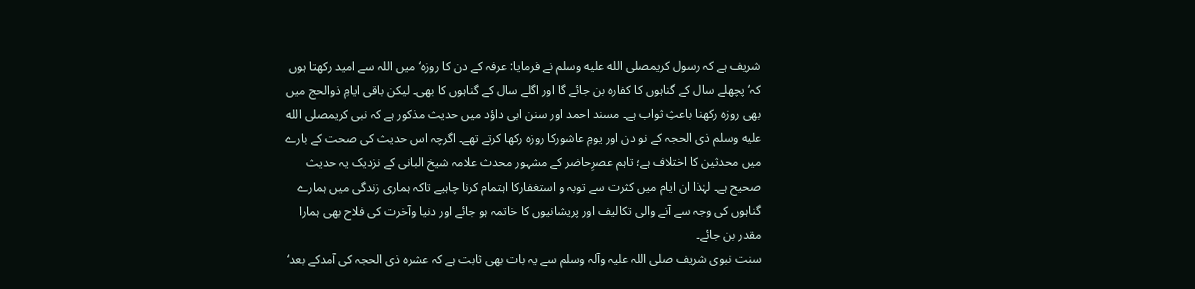شریف ہے کہ رسول کریمصلى الله عليه وسلم نے فرمایا: عرفہ کے دن کا روزہ‘ میں اللہ سے امید رکھتا ہوں کہ‘ پچھلے سال کے گناہوں کا کفارہ بن جائے گا اور اگلے سال کے گناہوں کا بھی۔ لیکن باقی ایامِ ذوالحج میں بھی روزہ رکھنا باعثِ ثواب ہے۔ مسند احمد اور سنن ابی داؤد میں حدیث مذکور ہے کہ نبی کریمصلى الله عليه وسلم ذی الحجہ کے نو دن اور یومِ عاشورکا روزہ رکھا کرتے تھے۔ اگرچہ اس حدیث کی صحت کے بارے میں محدثین کا اختلاف ہے؛ تاہم عصرِحاضر کے مشہور محدث علامہ شیخ البانی کے نزدیک یہ حدیث صحیح ہے۔ لہٰذا ان ایام میں کثرت سے توبہ و استغفارکا اہتمام کرنا چاہیے تاکہ ہماری زندگی میں ہمارے گناہوں کی وجہ سے آنے والی تکالیف اور پریشانیوں کا خاتمہ ہو جائے اور دنیا وآخرت کی فلاح بھی ہمارا مقدر بن جائے۔
سنت نبوی شریف صلی اللہ علیہ وآلہ وسلم سے یہ بات بھی ثابت ہے کہ عشرہ ذی الحجہ کی آمدکے بعد‘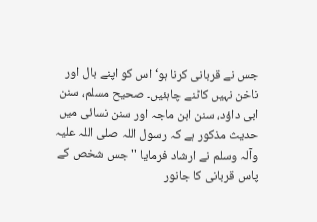جس نے قربانی کرنا ہو‘ اس کو اپنے بال اور ناخن نہیں کاٹنے چاہئیں۔ صحیح مسلم، سنن ابی داؤد، سنن ابن ماجہ اور سنن نسائی میں حدیث مذکور ہے کہ رسول اللہ صلی اللہ علیہ وآلہ وسلم نے ارشاد فرمایا ''جس شخص کے پاس قربانی کا جانور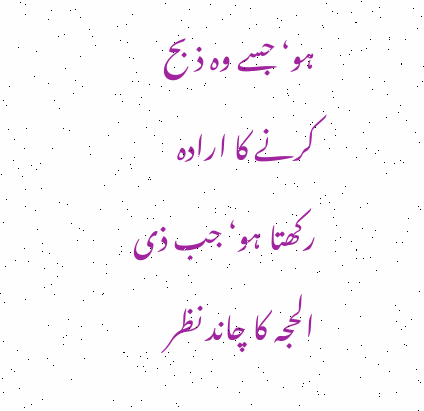ہو‘ جسے وہ ذبح کرنے کا ارادہ رکھتا ہو‘ جب ذی الحجہ کا چاند نظر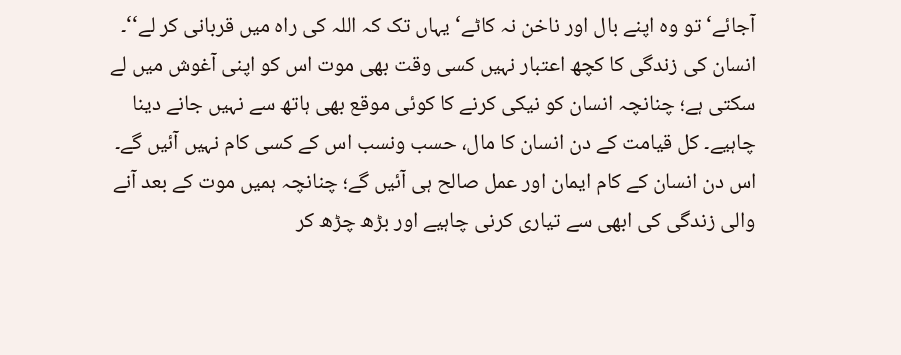آجائے‘ تو وہ اپنے بال اور ناخن نہ کاٹے‘ یہاں تک کہ اللہ کی راہ میں قربانی کر لے‘‘۔
انسان کی زندگی کا کچھ اعتبار نہیں کسی وقت بھی موت اس کو اپنی آغوش میں لے سکتی ہے؛ چنانچہ انسان کو نیکی کرنے کا کوئی موقع بھی ہاتھ سے نہیں جانے دینا چاہیے۔ کل قیامت کے دن انسان کا مال، حسب ونسب اس کے کسی کام نہیں آئیں گے۔ اس دن انسان کے کام ایمان اور عمل صالح ہی آئیں گے؛ چنانچہ ہمیں موت کے بعد آنے والی زندگی کی ابھی سے تیاری کرنی چاہیے اور بڑھ چڑھ کر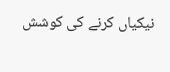نیکیاں کرنے کی کوشش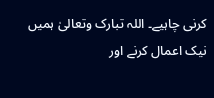کرنی چاہیے۔ اللہ تبارک وتعالیٰ ہمیں نیک اعمال کرنے اور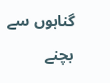گناہوں سے بچنے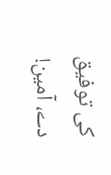کی توفیق دے، آمین!